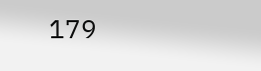179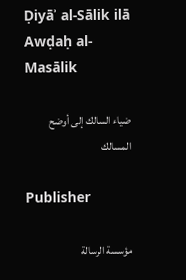Ḍiyāʾ al-Sālik ilā Awḍaḥ al-Masālik

ضياء السالك إلى أوضح المسالك

Publisher

مؤسسة الرسالة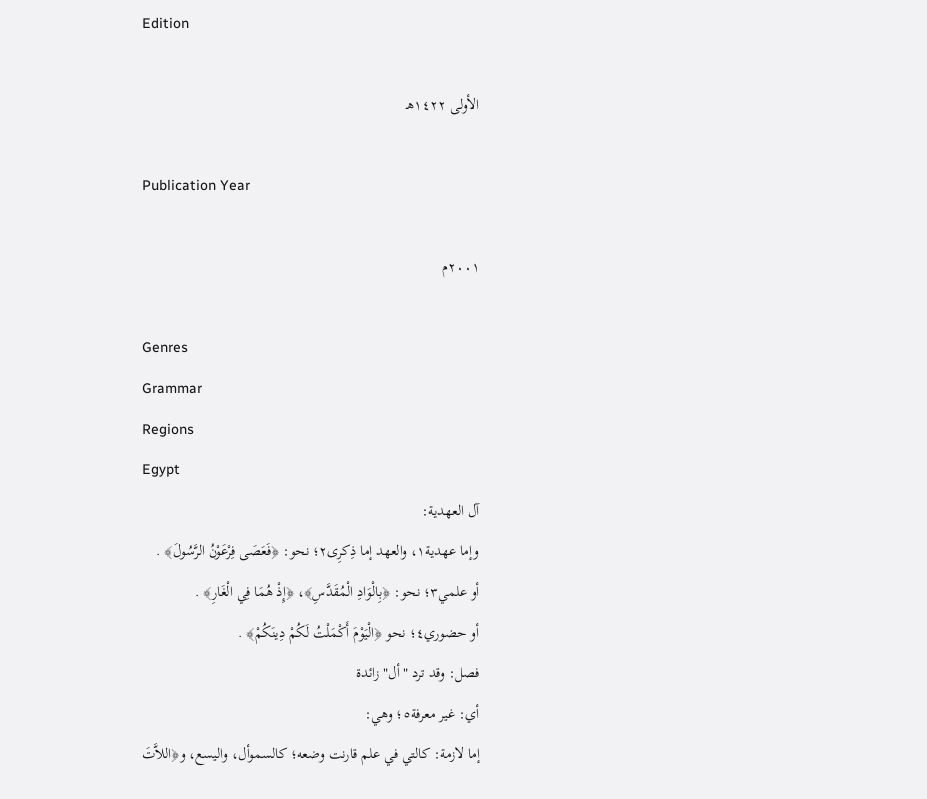Edition

الأولى ١٤٢٢هـ

Publication Year

٢٠٠١م

Genres
Grammar
Regions
Egypt
آل العهدية:
وإما عهدية١، والعهد إما ذِكرِى٢؛ نحو: ﴿فَعَصَى فِرْعَوْنُ الرَّسُولَ﴾ .
أو علمي٣؛ نحو: ﴿بِالْوَادِ الْمُقَدَّسِ﴾، ﴿إِذْ هُمَا فِي الْغَارِ﴾ .
أو حضوري٤؛ نحو ﴿الْيَوْمَ أَكْمَلْتُ لَكُمْ دِينَكُمْ﴾ .
فصل: وقد ترد "أل" زائدة
أي: غير معرفة٥؛ وهي:
إما لازمة: كالتي في علم قارنت وضعه؛ كالسموأل، واليسع، و﴿اللاَّتَ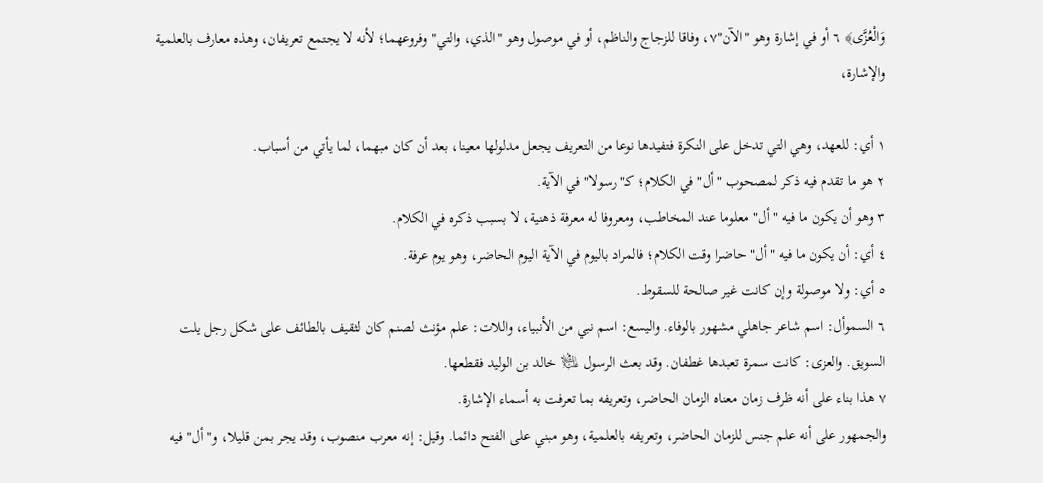وَالْعُزَّى﴾ ٦ أو في إشارة وهو "الآن"٧، وفاقا للزجاج والناظم، أو في موصول وهو "الذي، والتي" وفروعهما؛ لأنه لا يجتمع تعريفان، وهذه معارف بالعلمية والإشارة،

١ أي: للعهد، وهي التي تدخل على النكرة فتفيدها نوعا من التعريف يجعل مدلولها معينا، بعد أن كان مبهما، لما يأتي من أسباب.
٢ هو ما تقدم فيه ذكر لمصحوب "أل" في الكلام؛ كـ"رسولا" في الآية.
٣ وهو أن يكون ما فيه "أل" معلوما عند المخاطب، ومعروفا له معرفة ذهنية، لا بسبب ذكره في الكلام.
٤ أي: أن يكون ما فيه "أل" حاضرا وقت الكلام؛ فالمراد باليوم في الآية اليوم الحاضر، وهو يوم عرفة.
٥ أي: ولا موصولة وإن كانت غير صالحة للسقوط.
٦ السموأل: اسم شاعر جاهلي مشهور بالوفاء. واليسع: اسم نبي من الأنبياء، واللات: علم مؤنث لصنم كان لثقيف بالطائف على شكل رجل يلت السويق. والعزى: كانت سمرة تعبدها غطفان. وقد بعث الرسول ﵇ خالد بن الوليد فقطعها.
٧ هذا بناء على أنه ظرف زمان معناه الزمان الحاضر، وتعريفه بما تعرفت به أسماء الإشارة.
والجمهور على أنه علم جنس للزمان الحاضر، وتعريفه بالعلمية، وهو مبني على الفتح دائما. وقيل: إنه معرب منصوب، وقد يجر بمن قليلا، و"أل" فيه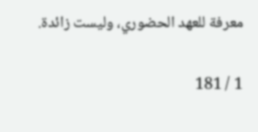معرفة للعهد الحضوري، وليست زائدة.

1 / 181